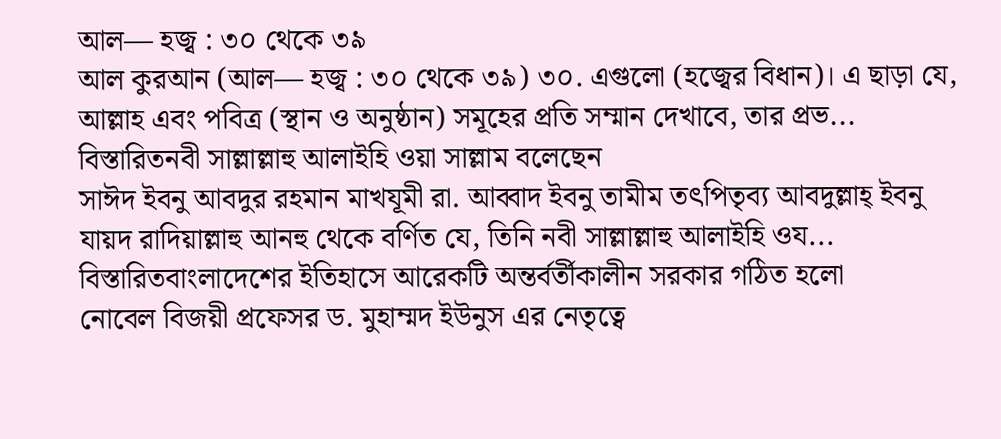আল— হজ্ব : ৩০ থেকে ৩৯
আল কুরআন (আল— হজ্ব : ৩০ থেকে ৩৯) ৩০. এগুলো (হজ্বের বিধান)। এ ছাড়া যে, আল্লাহ এবং পবিত্র (স্থান ও অনুষ্ঠান) সমূহের প্রতি সম্মান দেখাবে, তার প্রভ...
বিস্তারিতনবী সাল্লাল্লাহু আলাইহি ওয়া সাল্লাম বলেছেন
সাঈদ ইবনু আবদুর রহমান মাখযূমী রা. আব্বাদ ইবনু তামীম তৎপিতৃব্য আবদুল্লাহ্ ইবনু যায়দ রাদিয়াল্লাহু আনহু থেকে বর্ণিত যে, তিনি নবী সাল্লাল্লাহু আলাইহি ওয...
বিস্তারিতবাংলাদেশের ইতিহাসে আরেকটি অন্তর্বর্তীকালীন সরকার গঠিত হলো
নোবেল বিজয়ী প্রফেসর ড. মুহাম্মদ ইউনুস এর নেতৃত্বে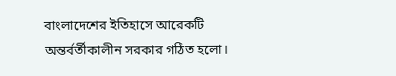বাংলাদেশের ইতিহাসে আরেকটি অন্তর্বর্তীকালীন সরকার গঠিত হলো।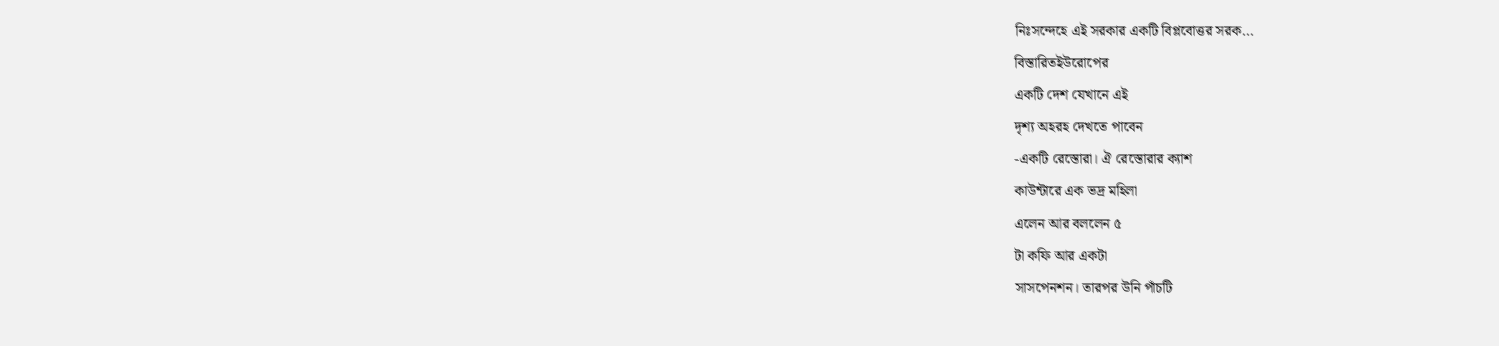নিঃসন্দেহে এই সরকার একটি বিপ্লবোত্তর সরক...
বিস্তারিতইউরোপের
একটি দেশ যেখানে এই
দৃশ্য অহরহ দেখতে পাবেন
-একটি রেস্তোরা। ঐ রেস্তোরার ক্যাশ
কাউন্টারে এক ভদ্র মহিলা
এলেন আর বললেন ৫
টা কফি আর একটা
সাসপেনশন। তারপর উনি পাঁচটি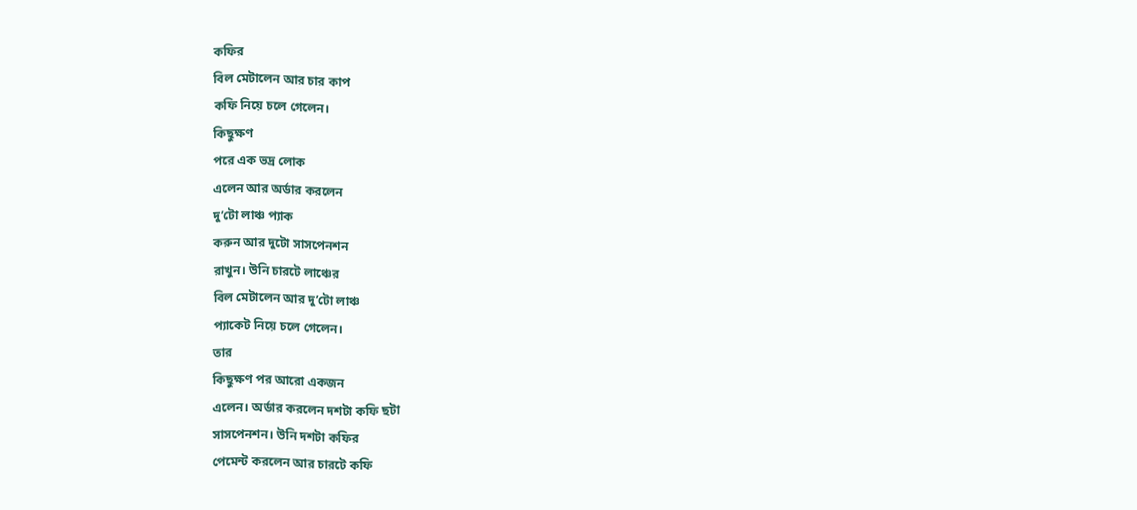কফির
বিল মেটালেন আর চার কাপ
কফি নিয়ে চলে গেলেন।
কিছুক্ষণ
পরে এক ভদ্র লোক
এলেন আর অর্ডার করলেন
দু’টো লাঞ্চ প্যাক
করুন আর দুটো সাসপেনশন
রাখুন। উনি চারটে লাঞ্চের
বিল মেটালেন আর দু’টো লাঞ্চ
প্যাকেট নিয়ে চলে গেলেন।
তার
কিছুক্ষণ পর আরো একজন
এলেন। অর্ডার করলেন দশটা কফি ছটা
সাসপেনশন। উনি দশটা কফির
পেমেন্ট করলেন আর চারটে কফি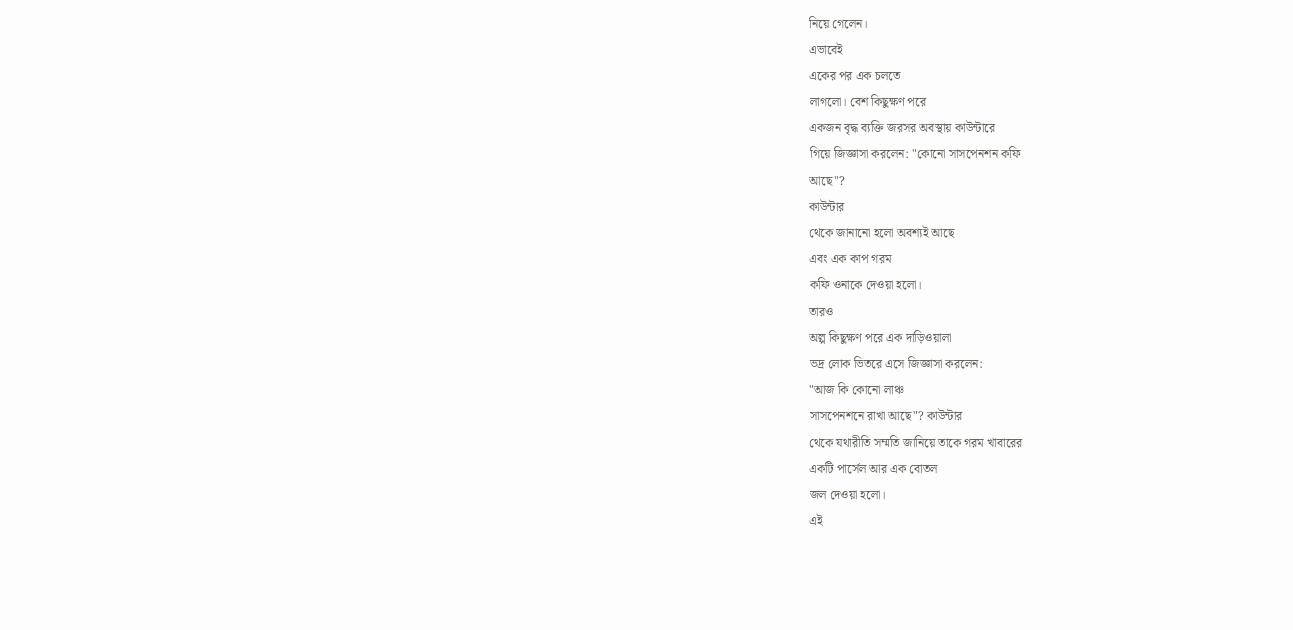নিয়ে গেলেন।
এভাবেই
একের পর এক চলতে
লাগলো। বেশ কিছুক্ষণ পরে
একজন বৃদ্ধ ব্যক্তি জরসর অবস্থায় কাউন্টারে
গিয়ে জিজ্ঞাসা করলেন: "কোনো সাসপেনশন কফি
আছে"?
কাউন্টার
থেকে জানানো হলো অবশ্যই আছে
এবং এক কাপ গরম
কফি ওনাকে দেওয়া হলো।
তারও
অল্প কিছুক্ষণ পরে এক দাড়িওয়ালা
ভদ্র লোক ভিতরে এসে জিজ্ঞাসা করলেন:
"আজ কি কোনো লাঞ্চ
সাসপেনশনে রাখা আছে"? কাউন্টার
থেকে যথারীতি সম্মতি জানিয়ে তাকে গরম খাবারের
একটি পার্সেল আর এক বোতল
জল দেওয়া হলো।
এই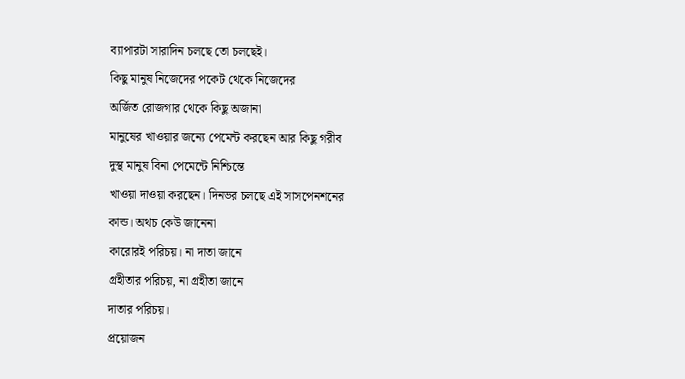ব্যাপারটা সারাদিন চলছে তো চলছেই।
কিছু মানুষ নিজেদের পকেট থেকে নিজেদের
অর্জিত রোজগার থেকে কিছু অজানা
মানুষের খাওয়ার জন্যে পেমেন্ট করছেন আর কিছু গরীব
দুস্থ মানুষ বিনা পেমেন্টে নিশ্চিন্তে
খাওয়া দাওয়া করছেন। দিনভর চলছে এই সাসপেনশনের
কান্ড। অথচ কেউ জানেনা
কারোরই পরিচয়। না দাতা জানে
গ্রহীতার পরিচয়, না গ্রহীতা জানে
দাতার পরিচয়।
প্রয়োজন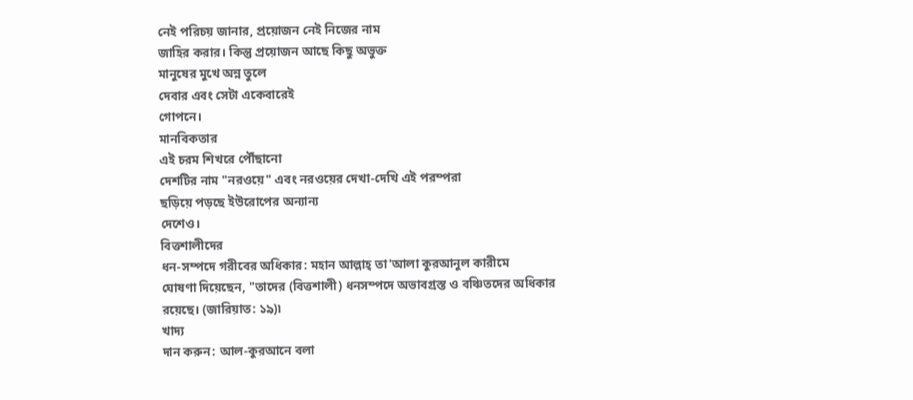নেই পরিচয় জানার, প্রয়োজন নেই নিজের নাম
জাহির করার। কিন্তু প্রয়োজন আছে কিছু অভুক্ত
মানুষের মুখে অন্ন তুলে
দেবার এবং সেটা একেবারেই
গোপনে।
মানবিকতার
এই চরম শিখরে পৌঁছানো
দেশটির নাম "নরওয়ে" এবং নরওয়ের দেখা-দেখি এই পরম্পরা
ছড়িয়ে পড়ছে ইউরোপের অন্যান্য
দেশেও।
বিত্তশালীদের
ধন-সম্পদে গরীবের অধিকার: মহান আল্লাহ্ তা'আলা কুরআনুল কারীমে
ঘোষণা দিয়েছেন, "তাদের (বিত্তশালী) ধনসম্পদে অভাবগ্রস্ত ও বঞ্চিতদের অধিকার
রয়েছে। (জারিয়াত: ১৯)৷
খাদ্য
দান করুন: আল-কুরআনে বলা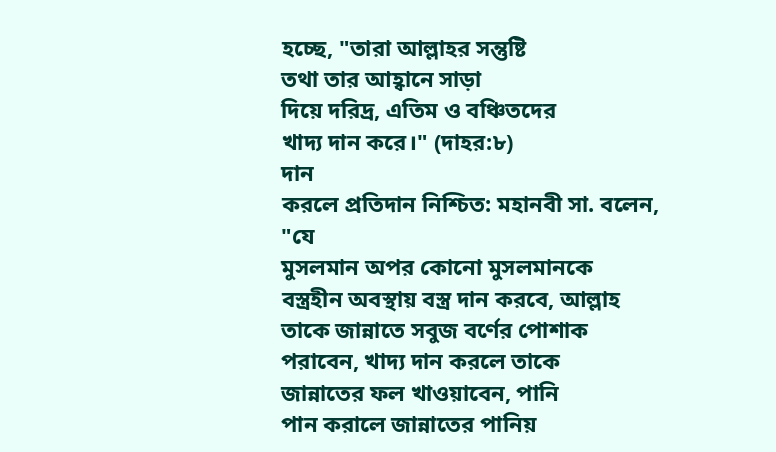হচ্ছে, "তারা আল্লাহর সন্তুষ্টি
তথা তার আহ্বানে সাড়া
দিয়ে দরিদ্র, এতিম ও বঞ্চিতদের
খাদ্য দান করে।" (দাহর:৮)
দান
করলে প্রতিদান নিশ্চিত: মহানবী সা. বলেন, "যে
মুসলমান অপর কোনো মুসলমানকে
বস্ত্রহীন অবস্থায় বস্ত্র দান করবে, আল্লাহ
তাকে জান্নাতে সবুজ বর্ণের পোশাক
পরাবেন, খাদ্য দান করলে তাকে
জান্নাতের ফল খাওয়াবেন, পানি
পান করালে জান্নাতের পানিয়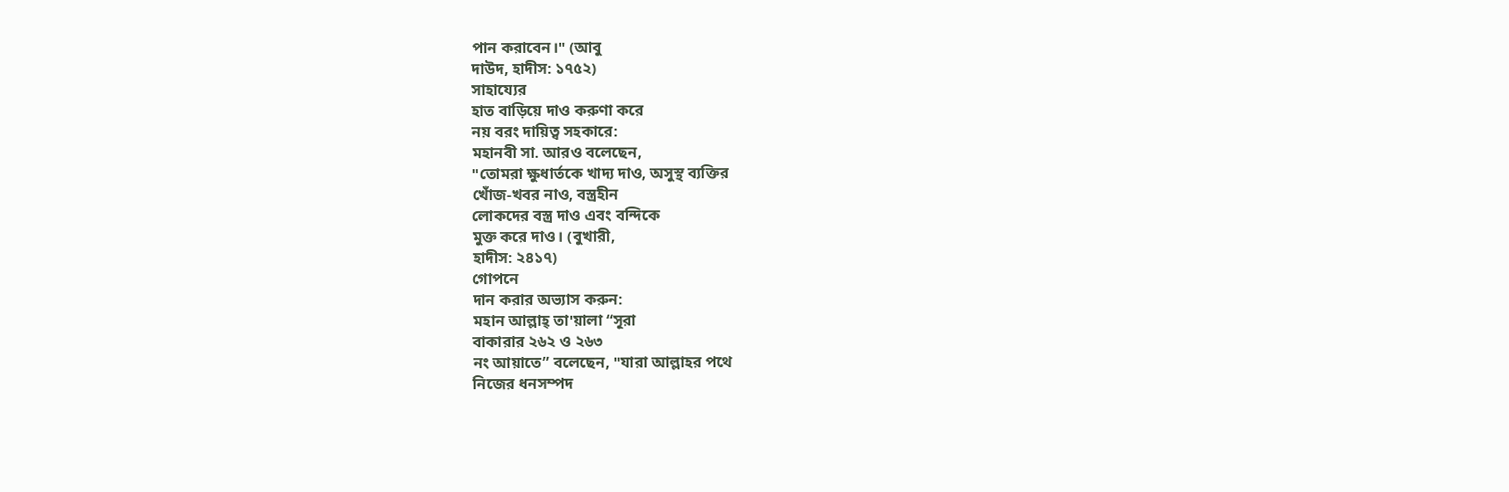পান করাবেন।" (আবু
দাউদ, হাদীস: ১৭৫২)
সাহায্যের
হাত বাড়িয়ে দাও করুণা করে
নয় বরং দায়িত্ব সহকারে:
মহানবী সা. আরও বলেছেন,
"তোমরা ক্ষুধার্তকে খাদ্য দাও, অসুস্থ ব্যক্তির
খোঁজ-খবর নাও, বস্ত্রহীন
লোকদের বস্ত্র দাও এবং বন্দিকে
মুক্ত করে দাও। (বুখারী,
হাদীস: ২৪১৭)
গোপনে
দান করার অভ্যাস করুন:
মহান আল্লাহ্ তা'য়ালা “সূরা
বাকারার ২৬২ ও ২৬৩
নং আয়াতে” বলেছেন, "যারা আল্লাহর পথে
নিজের ধনসম্পদ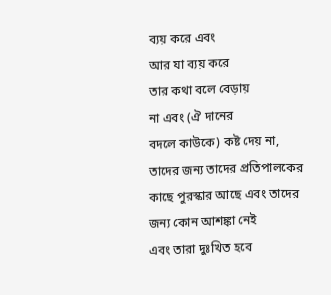ব্যয় করে এবং
আর যা ব্যয় করে
তার কথা বলে বেড়ায়
না এবং (ঐ দানের
বদলে কাউকে) কষ্ট দেয় না,
তাদের জন্য তাদের প্রতিপালকের
কাছে পুরস্কার আছে এবং তাদের
জন্য কোন আশঙ্কা নেই
এবং তারা দুঃখিত হবে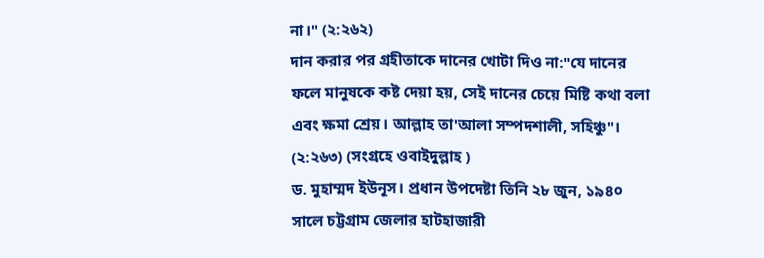না।" (২:২৬২)
দান করার পর গ্রহীতাকে দানের খোটা দিও না:"যে দানের ফলে মানুষকে কষ্ট দেয়া হয়, সেই দানের চেয়ে মিষ্টি কথা বলা এবং ক্ষমা শ্রেয়। আল্লাহ তা'আলা সম্পদশালী, সহিঞ্চু"। (২:২৬৩) (সংগ্রহে ওবাইদুল্লাহ )
ড. মুহাম্মদ ইউনূস। প্রধান উপদেষ্টা তিনি ২৮ জুন, ১৯৪০ সালে চট্টগ্রাম জেলার হাটহাজারী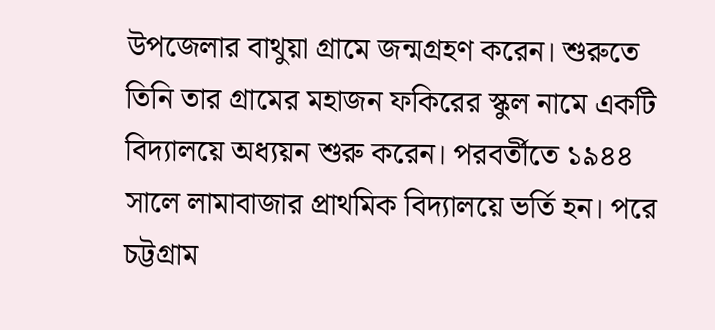উপজেলার বাথুয়া গ্রামে জন্মগ্রহণ করেন। শুরুতে তিনি তার গ্রামের মহাজন ফকিরের স্কুল নামে একটি বিদ্যালয়ে অধ্যয়ন শুরু করেন। পরবর্তীতে ১৯৪৪ সালে লামাবাজার প্রাথমিক বিদ্যালয়ে ভর্তি হন। পরে চট্টগ্রাম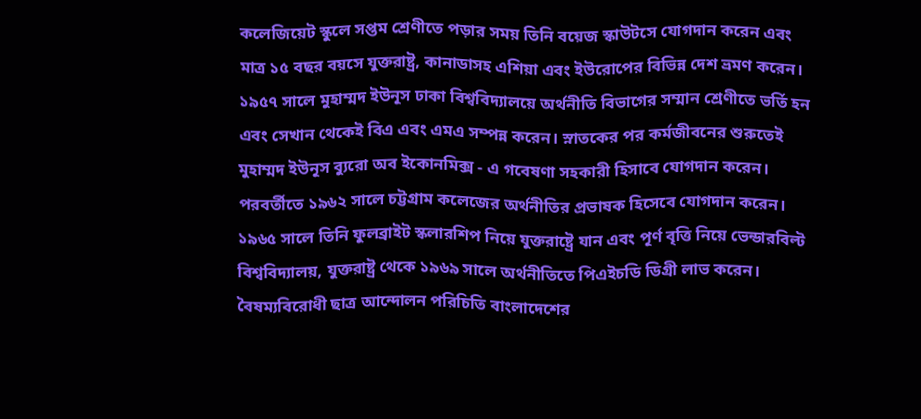কলেজিয়েট স্কুলে সপ্তম শ্রেণীতে পড়ার সময় তিনি বয়েজ স্কাউটসে যোগদান করেন এবং মাত্র ১৫ বছর বয়সে যুক্তরাষ্ট্র, কানাডাসহ এশিয়া এবং ইউরোপের বিভিন্ন দেশ ভ্রমণ করেন। ১৯৫৭ সালে মুহাম্মদ ইউনূস ঢাকা বিশ্ববিদ্যালয়ে অর্থনীতি বিভাগের সম্মান শ্রেণীতে ভর্তি হন এবং সেখান থেকেই বিএ এবং এমএ সম্পন্ন করেন। স্নাতকের পর কর্মজীবনের শুরুতেই মুহাম্মদ ইউনূস ব্যুরো অব ইকোনমিক্স - এ গবেষণা সহকারী হিসাবে যোগদান করেন। পরবর্তীতে ১৯৬২ সালে চট্টগ্রাম কলেজের অর্থনীতির প্রভাষক হিসেবে যোগদান করেন। ১৯৬৫ সালে তিনি ফুলব্রাইট স্কলারশিপ নিয়ে যুক্তরাষ্ট্রে যান এবং পূর্ণ বৃত্তি নিয়ে ভেন্ডারবিল্ট বিশ্ববিদ্যালয়, যুক্তরাষ্ট্র থেকে ১৯৬৯ সালে অর্থনীতিতে পিএইচডি ডিগ্রী লাভ করেন।
বৈষম্যবিরোধী ছাত্র আন্দোলন পরিচিতি বাংলাদেশের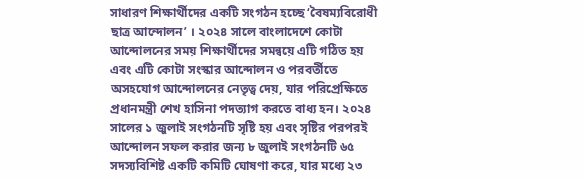সাধারণ শিক্ষার্থীদের একটি সংগঠন হচ্ছে ‘বৈষম্যবিরোধী ছাত্র আন্দোলন’ । ২০২৪ সালে বাংলাদেশে কোটা আন্দোলনের সময় শিক্ষার্থীদের সমন্বয়ে এটি গঠিত হয় এবং এটি কোটা সংস্কার আন্দোলন ও পরবর্তীতে অসহযোগ আন্দোলনের নেতৃত্ব দেয়, যার পরিপ্রেক্ষিতে প্রধানমন্ত্রী শেখ হাসিনা পদত্যাগ করতে বাধ্য হন। ২০২৪ সালের ১ জুলাই সংগঠনটি সৃষ্টি হয় এবং সৃষ্টির পরপরই আন্দোলন সফল করার জন্য ৮ জুলাই সংগঠনটি ৬৫ সদস্যবিশিষ্ট একটি কমিটি ঘোষণা করে, যার মধ্যে ২৩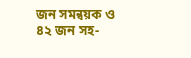জন সমন্বয়ক ও ৪২ জন সহ-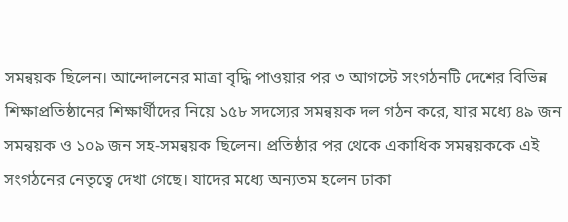সমন্বয়ক ছিলেন। আন্দোলনের মাত্রা বৃদ্ধি পাওয়ার পর ৩ আগস্টে সংগঠনটি দেশের বিভিন্ন শিক্ষাপ্রতিষ্ঠানের শিক্ষার্থীদের নিয়ে ১৫৮ সদস্যের সমন্বয়ক দল গঠন করে, যার মধ্যে ৪৯ জন সমন্বয়ক ও ১০৯ জন সহ-সমন্বয়ক ছিলেন। প্রতিষ্ঠার পর থেকে একাধিক সমন্বয়ককে এই সংগঠনের নেতৃত্বে দেখা গেছে। যাদের মধ্যে অন্যতম হলেন ঢাকা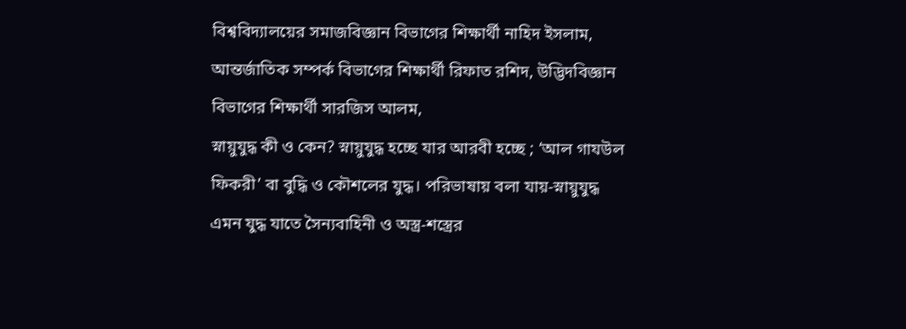বিশ্ববিদ্যালয়ের সমাজবিজ্ঞান বিভাগের শিক্ষার্থী নাহিদ ইসলাম, আন্তর্জাতিক সম্পর্ক বিভাগের শিক্ষার্থী রিফাত রশিদ, উদ্ভিদবিজ্ঞান বিভাগের শিক্ষার্থী সারজিস আলম,
স্নায়ুযুদ্ধ কী ও কেন? স্নায়ুযুদ্ধ হচ্ছে যার আরবী হচ্ছে ; ‘আল গাযউল ফিকরী’ বা বুদ্ধি ও কৌশলের যুদ্ধ। পরিভাষায় বলা যায়-স্নায়ুযুদ্ধ এমন যুদ্ধ যাতে সৈন্যবাহিনী ও অস্ত্র-শস্ত্রের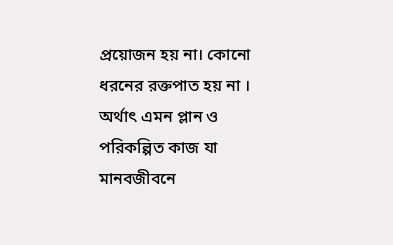প্রয়োজন হয় না। কোনো ধরনের রক্তপাত হয় না । অর্থাৎ এমন প্লান ও পরিকল্পিত কাজ যা মানবজীবনে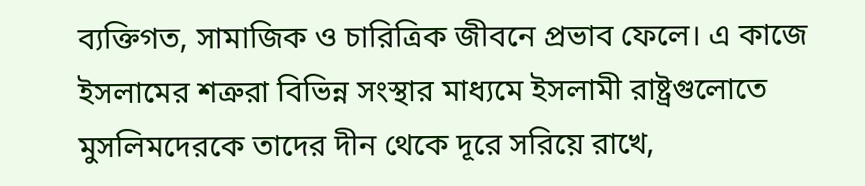ব্যক্তিগত, সামাজিক ও চারিত্রিক জীবনে প্রভাব ফেলে। এ কাজে ইসলামের শত্রুরা বিভিন্ন সংস্থার মাধ্যমে ইসলামী রাষ্ট্রগুলোতে মুসলিমদেরকে তাদের দীন থেকে দূরে সরিয়ে রাখে,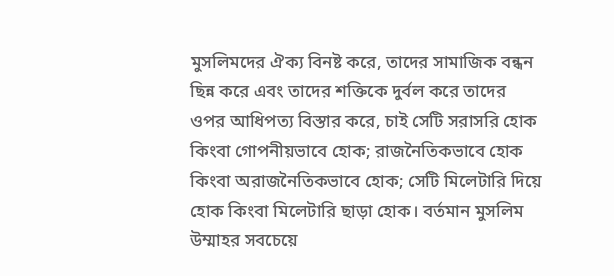মুসলিমদের ঐক্য বিনষ্ট করে, তাদের সামাজিক বন্ধন ছিন্ন করে এবং তাদের শক্তিকে দুর্বল করে তাদের ওপর আধিপত্য বিস্তার করে, চাই সেটি সরাসরি হোক কিংবা গোপনীয়ভাবে হোক; রাজনৈতিকভাবে হোক কিংবা অরাজনৈতিকভাবে হোক; সেটি মিলেটারি দিয়ে হোক কিংবা মিলেটারি ছাড়া হোক। বর্তমান মুসলিম উম্মাহর সবচেয়ে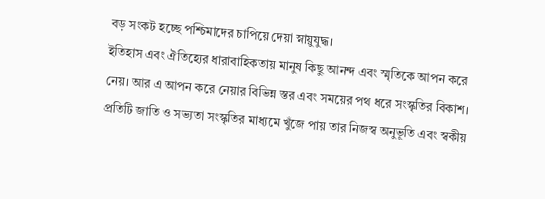বড় সংকট হচ্ছে পশ্চিমাদের চাপিয়ে দেয়া স্নায়ুযুদ্ধ।
ইতিহাস এবং ঐতিহ্যের ধারাবাহিকতায় মানুষ কিছু আনন্দ এবং স্মৃতিকে আপন করে নেয়। আর এ আপন করে নেয়ার বিভিন্ন স্তর এবং সময়ের পথ ধরে সংস্কৃতির বিকাশ। প্রতিটি জাতি ও সভ্যতা সংস্কৃতির মাধ্যমে খুঁজে পায় তার নিজস্ব অনুভূতি এবং স্বকীয়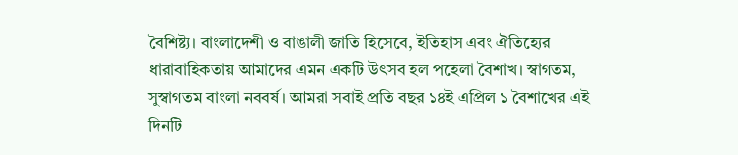বৈশিষ্ট্য। বাংলাদেশী ও বাঙালী জাতি হিসেবে, ইতিহাস এবং ঐতিহ্যের ধারাবাহিকতায় আমাদের এমন একটি উৎসব হল পহেলা বৈশাখ। স্বাগতম, সুস্বাগতম বাংলা নববর্ষ। আমরা সবাই প্রতি বছর ১৪ই এপ্রিল ১ বৈশাখের এই দিনটি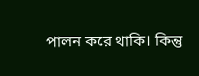পালন করে থাকি। কিন্তু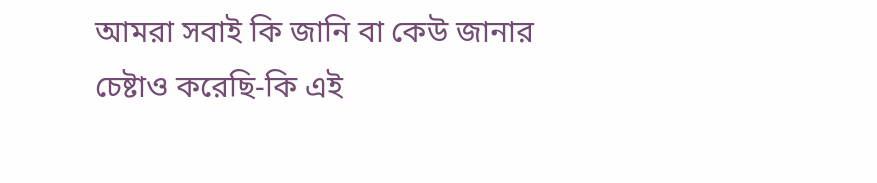আমরা সবাই কি জানি বা কেউ জানার চেষ্টাও করেছি-কি এই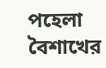পহেলা বৈশাখের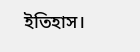ইতিহাস।